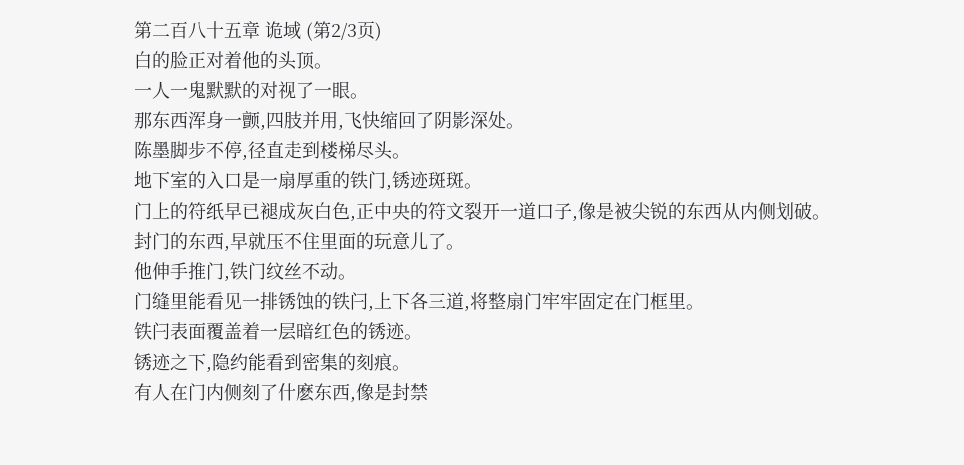第二百八十五章 诡域 (第2/3页)
白的脸正对着他的头顶。
一人一鬼默默的对视了一眼。
那东西浑身一颤,四肢并用,飞快缩回了阴影深处。
陈墨脚步不停,径直走到楼梯尽头。
地下室的入口是一扇厚重的铁门,锈迹斑斑。
门上的符纸早已褪成灰白色,正中央的符文裂开一道口子,像是被尖锐的东西从内侧划破。
封门的东西,早就压不住里面的玩意儿了。
他伸手推门,铁门纹丝不动。
门缝里能看见一排锈蚀的铁闩,上下各三道,将整扇门牢牢固定在门框里。
铁闩表面覆盖着一层暗红色的锈迹。
锈迹之下,隐约能看到密集的刻痕。
有人在门内侧刻了什麽东西,像是封禁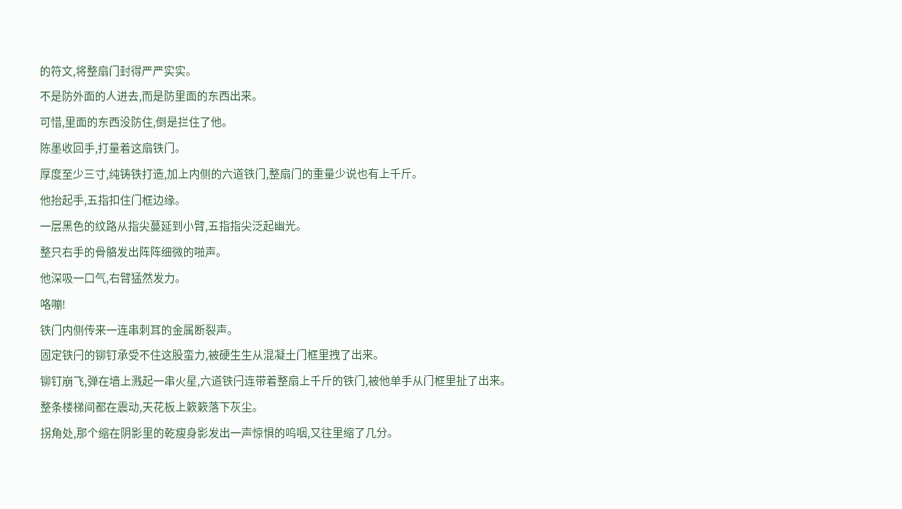的符文,将整扇门封得严严实实。
不是防外面的人进去,而是防里面的东西出来。
可惜,里面的东西没防住,倒是拦住了他。
陈墨收回手,打量着这扇铁门。
厚度至少三寸,纯铸铁打造,加上内侧的六道铁门,整扇门的重量少说也有上千斤。
他抬起手,五指扣住门框边缘。
一层黑色的纹路从指尖蔓延到小臂,五指指尖泛起幽光。
整只右手的骨骼发出阵阵细微的啪声。
他深吸一口气,右臂猛然发力。
咯嘣!
铁门内侧传来一连串刺耳的金属断裂声。
固定铁闩的铆钉承受不住这股蛮力,被硬生生从混凝土门框里拽了出来。
铆钉崩飞,弹在墙上溅起一串火星,六道铁闩连带着整扇上千斤的铁门,被他单手从门框里扯了出来。
整条楼梯间都在震动,天花板上簌簌落下灰尘。
拐角处,那个缩在阴影里的乾瘦身影发出一声惊惧的呜咽,又往里缩了几分。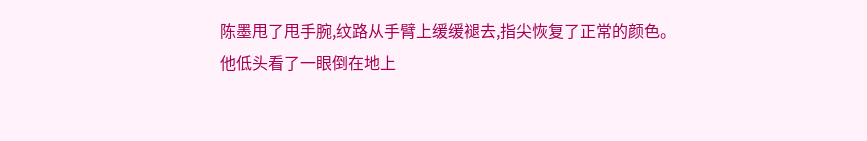陈墨甩了甩手腕,纹路从手臂上缓缓褪去,指尖恢复了正常的颜色。
他低头看了一眼倒在地上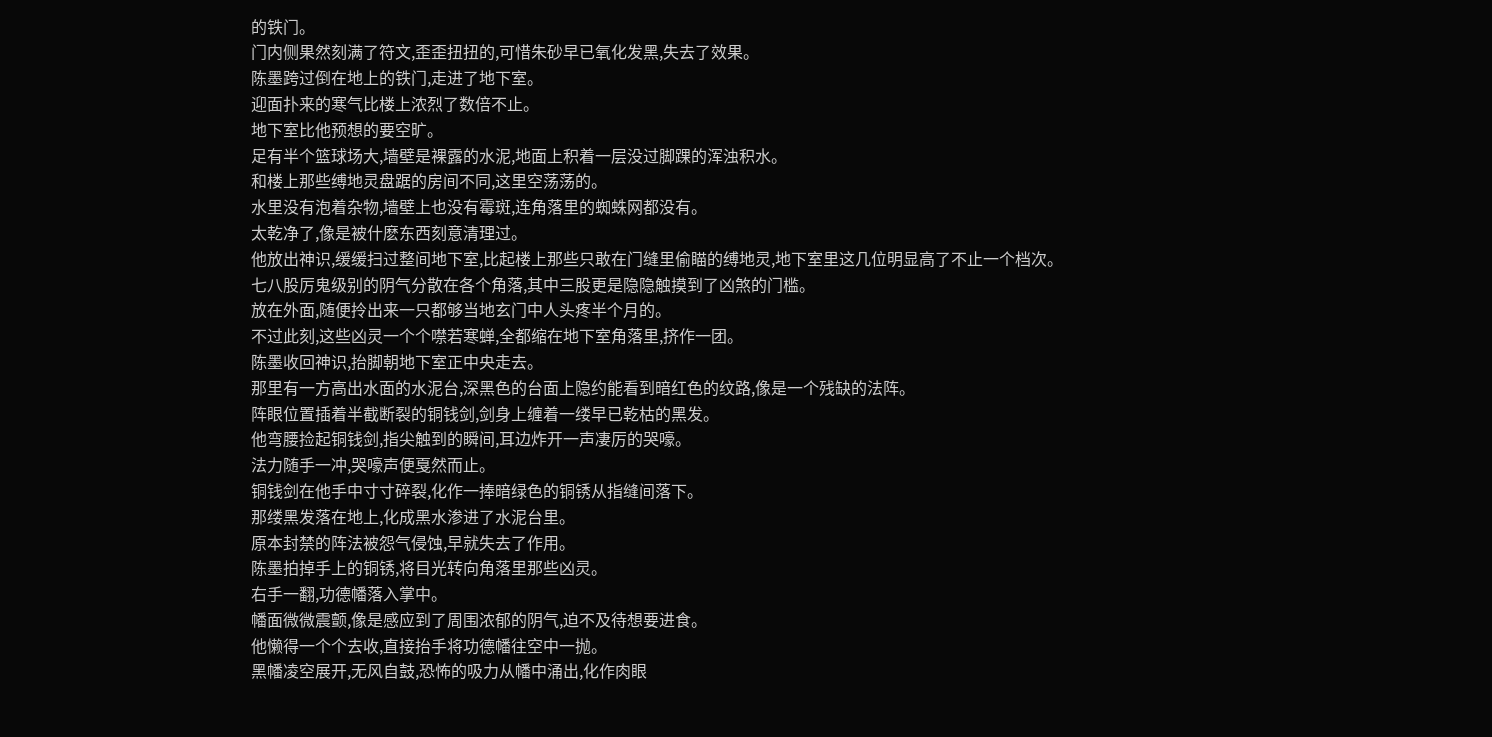的铁门。
门内侧果然刻满了符文,歪歪扭扭的,可惜朱砂早已氧化发黑,失去了效果。
陈墨跨过倒在地上的铁门,走进了地下室。
迎面扑来的寒气比楼上浓烈了数倍不止。
地下室比他预想的要空旷。
足有半个篮球场大,墙壁是裸露的水泥,地面上积着一层没过脚踝的浑浊积水。
和楼上那些缚地灵盘踞的房间不同,这里空荡荡的。
水里没有泡着杂物,墙壁上也没有霉斑,连角落里的蜘蛛网都没有。
太乾净了,像是被什麽东西刻意清理过。
他放出神识,缓缓扫过整间地下室,比起楼上那些只敢在门缝里偷瞄的缚地灵,地下室里这几位明显高了不止一个档次。
七八股厉鬼级别的阴气分散在各个角落,其中三股更是隐隐触摸到了凶煞的门槛。
放在外面,随便拎出来一只都够当地玄门中人头疼半个月的。
不过此刻,这些凶灵一个个噤若寒蝉,全都缩在地下室角落里,挤作一团。
陈墨收回神识,抬脚朝地下室正中央走去。
那里有一方高出水面的水泥台,深黑色的台面上隐约能看到暗红色的纹路,像是一个残缺的法阵。
阵眼位置插着半截断裂的铜钱剑,剑身上缠着一缕早已乾枯的黑发。
他弯腰捡起铜钱剑,指尖触到的瞬间,耳边炸开一声凄厉的哭嚎。
法力随手一冲,哭嚎声便戛然而止。
铜钱剑在他手中寸寸碎裂,化作一捧暗绿色的铜锈从指缝间落下。
那缕黑发落在地上,化成黑水渗进了水泥台里。
原本封禁的阵法被怨气侵蚀,早就失去了作用。
陈墨拍掉手上的铜锈,将目光转向角落里那些凶灵。
右手一翻,功德幡落入掌中。
幡面微微震颤,像是感应到了周围浓郁的阴气,迫不及待想要进食。
他懒得一个个去收,直接抬手将功德幡往空中一抛。
黑幡凌空展开,无风自鼓,恐怖的吸力从幡中涌出,化作肉眼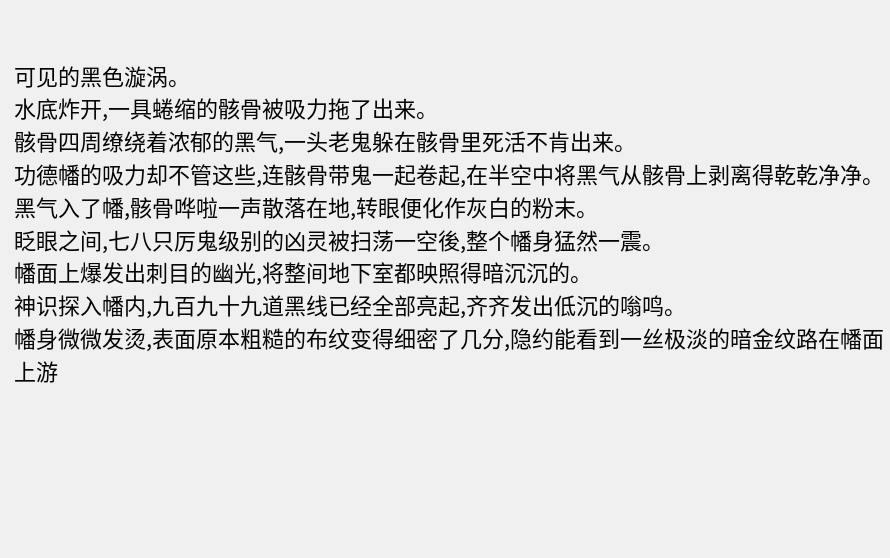可见的黑色漩涡。
水底炸开,一具蜷缩的骸骨被吸力拖了出来。
骸骨四周缭绕着浓郁的黑气,一头老鬼躲在骸骨里死活不肯出来。
功德幡的吸力却不管这些,连骸骨带鬼一起卷起,在半空中将黑气从骸骨上剥离得乾乾净净。
黑气入了幡,骸骨哗啦一声散落在地,转眼便化作灰白的粉末。
眨眼之间,七八只厉鬼级别的凶灵被扫荡一空後,整个幡身猛然一震。
幡面上爆发出刺目的幽光,将整间地下室都映照得暗沉沉的。
神识探入幡内,九百九十九道黑线已经全部亮起,齐齐发出低沉的嗡鸣。
幡身微微发烫,表面原本粗糙的布纹变得细密了几分,隐约能看到一丝极淡的暗金纹路在幡面上游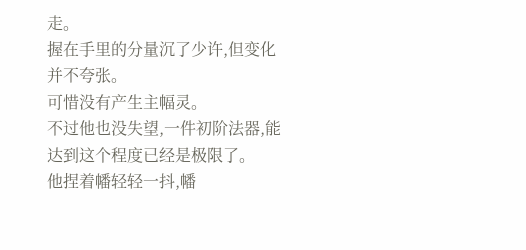走。
握在手里的分量沉了少许,但变化并不夸张。
可惜没有产生主幅灵。
不过他也没失望,一件初阶法器,能达到这个程度已经是极限了。
他捏着幡轻轻一抖,幡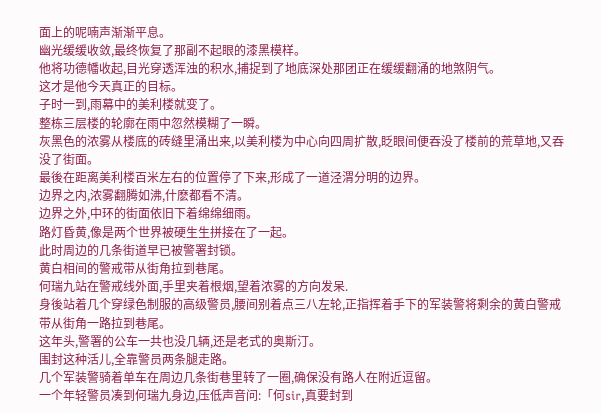面上的呢喃声渐渐平息。
幽光缓缓收敛,最终恢复了那副不起眼的漆黑模样。
他将功德幡收起,目光穿透浑浊的积水,捕捉到了地底深处那团正在缓缓翻涌的地煞阴气。
这才是他今天真正的目标。
子时一到,雨幕中的美利楼就变了。
整栋三层楼的轮廓在雨中忽然模糊了一瞬。
灰黑色的浓雾从楼底的砖缝里涌出来,以美利楼为中心向四周扩散,眨眼间便吞没了楼前的荒草地,又吞没了街面。
最後在距离美利楼百米左右的位置停了下来,形成了一道泾渭分明的边界。
边界之内,浓雾翻腾如沸,什麽都看不清。
边界之外,中环的街面依旧下着绵绵细雨。
路灯昏黄,像是两个世界被硬生生拼接在了一起。
此时周边的几条街道早已被警署封锁。
黄白相间的警戒带从街角拉到巷尾。
何瑞九站在警戒线外面,手里夹着根烟,望着浓雾的方向发呆.
身後站着几个穿绿色制服的高级警员,腰间别着点三八左轮,正指挥着手下的军装警将剩余的黄白警戒带从街角一路拉到巷尾。
这年头,警署的公车一共也没几辆,还是老式的奥斯汀。
围封这种活儿,全靠警员两条腿走路。
几个军装警骑着单车在周边几条街巷里转了一圈,确保没有路人在附近逗留。
一个年轻警员凑到何瑞九身边,压低声音问:「何sir,真要封到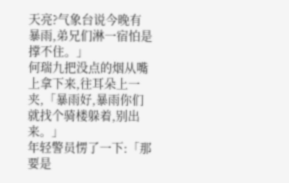天亮?气象台说今晚有暴雨,弟兄们淋一宿怕是撑不住。」
何瑞九把没点的烟从嘴上拿下来,往耳朵上一夹,「暴雨好,暴雨你们就找个骑楼躲着,别出来。」
年轻警员愣了一下:「那要是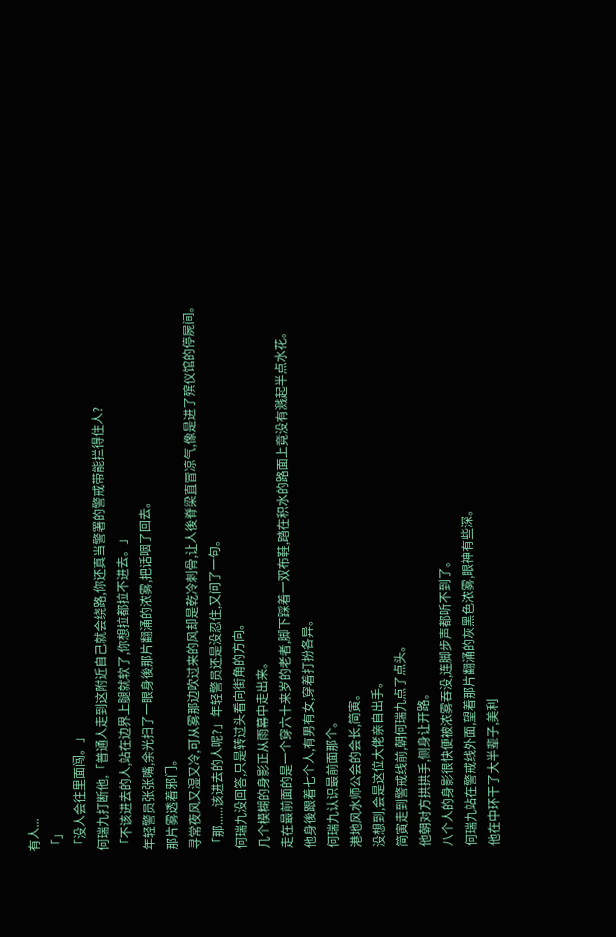有人...
「」
「没人会往里面闯。」
何瑞九打断他,「普通人走到这附近自己就会绕路,你还真当警署的警戒带能拦得住人?
「不该进去的人,站在边界上腿就软了,你想拉都拉不进去。」
年轻警员张张嘴,余光扫了一眼身後那片翻涌的浓雾,把话咽了回去。
那片雾透着邪门。
寻常夜风又湿又冷,可从雾那边吹过来的风却是乾冷刺骨,让人後脊梁直冒凉气,像是进了殡仪馆的停屍间。
「那......该进去的人呢?」年轻警员还是没忍住,又问了一句。
何瑞九没回答,只是转过头看向街角的方向。
几个模糊的身影正从雨幕中走出来。
走在最前面的是一个穿六十来岁的老者,脚下踩着一双布鞋,踏在积水的路面上竟没有溅起半点水花。
他身後跟着七个人,有男有女,穿着打扮各异。
何瑞九认识最前面那个。
港地风水师公会的会长,简寅。
没想到,会是这位大佬亲自出手。
简寅走到警戒线前,朝何瑞九点了点头。
他朝对方拱拱手,侧身让开路。
八个人的身影很快便被浓雾吞没,连脚步声都听不到了。
何瑞九站在警戒线外面,望着那片翻涌的灰黑色浓雾,眼神有些深。
他在中环干了大半辈子,美利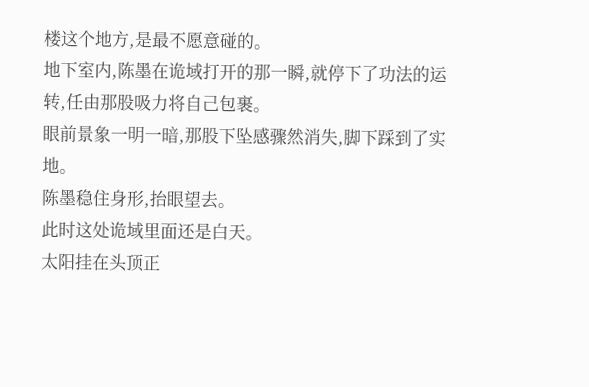楼这个地方,是最不愿意碰的。
地下室内,陈墨在诡域打开的那一瞬,就停下了功法的运转,任由那股吸力将自己包裹。
眼前景象一明一暗,那股下坠感骤然消失,脚下踩到了实地。
陈墨稳住身形,抬眼望去。
此时这处诡域里面还是白天。
太阳挂在头顶正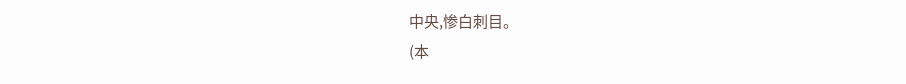中央,惨白刺目。
(本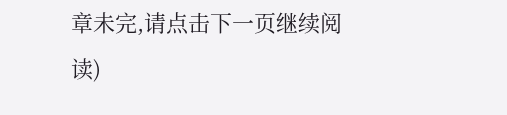章未完,请点击下一页继续阅读)